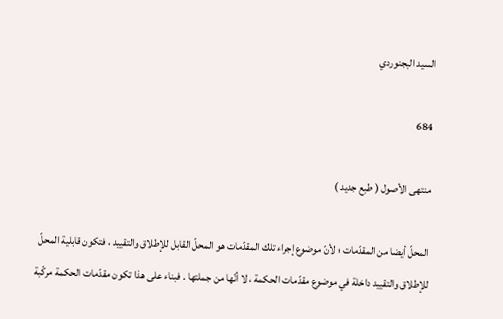السيد البجنوردي

684

منتهى الأصول ( طبع جديد )

المحلّ أيضا من المقدّمات ؛ لأنّ موضوع إجراء تلك المقدّمات هو المحلّ القابل للإطلاق والتقييد ، فتكون قابلية المحلّ للإطلاق والتقييد داخلة في موضوع مقدّمات الحكمة ، لا أنّها من جملتها . فبناء على هذا تكون مقدّمات الحكمة مركّبة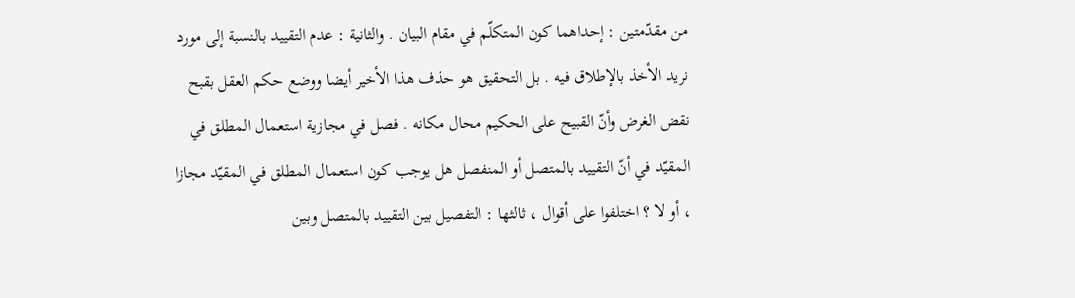من مقدّمتين : إحداهما كون المتكلّم في مقام البيان . والثانية : عدم التقييد بالنسبة إلى مورد نريد الأخذ بالإطلاق فيه . بل التحقيق هو حذف هذا الأخير أيضا ووضع حكم العقل بقبح نقض الغرض وأنّ القبيح على الحكيم محال مكانه . فصل في مجازية استعمال المطلق في المقيّد في أنّ التقييد بالمتصل أو المنفصل هل يوجب كون استعمال المطلق في المقيّد مجازا ، أو لا ؟ اختلفوا على أقوال ، ثالثها : التفصيل بين التقييد بالمتصل وبين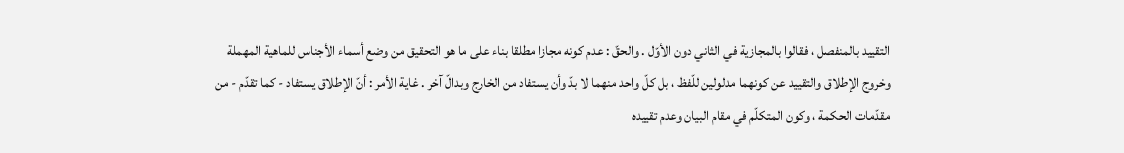التقييد بالمنفصل ، فقالوا بالمجازية في الثاني دون الأوّل . والحقّ : عدم كونه مجازا مطلقا بناء على ما هو التحقيق من وضع أسماء الأجناس للماهية المهملة وخروج الإطلاق والتقييد عن كونهما مدلولين للّفظ ، بل كلّ واحد منهما لا بدّ وأن يستفاد من الخارج وبدالّ آخر . غاية الأمر : أنّ الإطلاق يستفاد - كما تقدّم - من مقدّمات الحكمة ، وكون المتكلّم في مقام البيان وعدم تقييده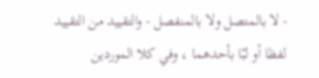- لا بالمتصل ولا بالمنفصل - والتقييد من التقييد لفظا أو لبّا بأحدهما ، وفي كلا الموردين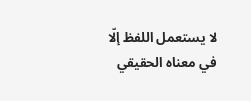لا يستعمل اللفظ إلّا في معناه الحقيقي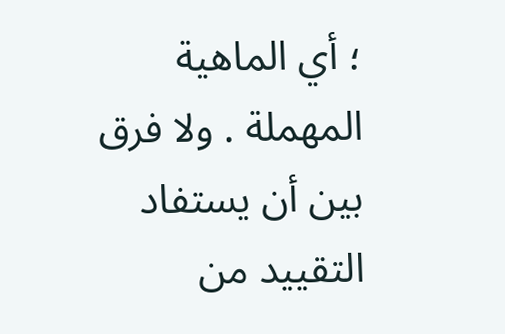؛ أي الماهية المهملة . ولا فرق بين أن يستفاد التقييد من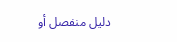دليل منفصل أو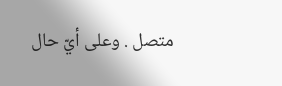متصل . وعلى أيّ حال